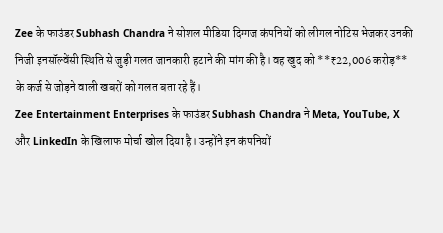Zee के फाउंडर Subhash Chandra ने सोशल मीडिया दिग्गज कंपनियों को लीगल नोटिस भेजकर उनकी निजी इनसॉल्वेंसी स्थिति से जुड़ी गलत जानकारी हटाने की मांग की है। वह खुद को **₹22,006 करोड़** के कर्ज से जोड़ने वाली खबरों को गलत बता रहे हैं।
Zee Entertainment Enterprises के फाउंडर Subhash Chandra ने Meta, YouTube, X और LinkedIn के खिलाफ मोर्चा खोल दिया है। उन्होंने इन कंपनियों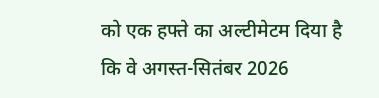को एक हफ्ते का अल्टीमेटम दिया है कि वे अगस्त-सितंबर 2026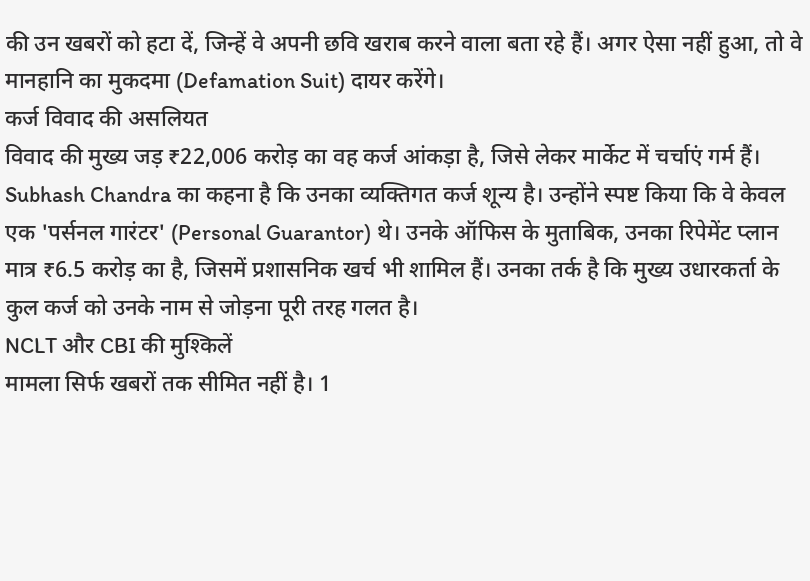की उन खबरों को हटा दें, जिन्हें वे अपनी छवि खराब करने वाला बता रहे हैं। अगर ऐसा नहीं हुआ, तो वे मानहानि का मुकदमा (Defamation Suit) दायर करेंगे।
कर्ज विवाद की असलियत
विवाद की मुख्य जड़ ₹22,006 करोड़ का वह कर्ज आंकड़ा है, जिसे लेकर मार्केट में चर्चाएं गर्म हैं। Subhash Chandra का कहना है कि उनका व्यक्तिगत कर्ज शून्य है। उन्होंने स्पष्ट किया कि वे केवल एक 'पर्सनल गारंटर' (Personal Guarantor) थे। उनके ऑफिस के मुताबिक, उनका रिपेमेंट प्लान मात्र ₹6.5 करोड़ का है, जिसमें प्रशासनिक खर्च भी शामिल हैं। उनका तर्क है कि मुख्य उधारकर्ता के कुल कर्ज को उनके नाम से जोड़ना पूरी तरह गलत है।
NCLT और CBI की मुश्किलें
मामला सिर्फ खबरों तक सीमित नहीं है। 1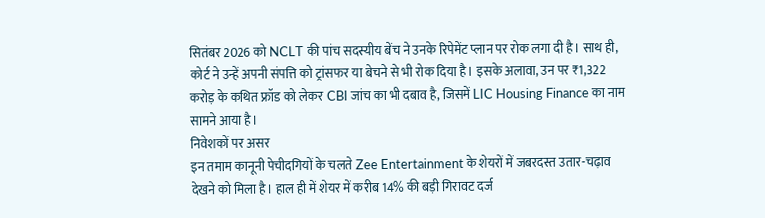सितंबर 2026 को NCLT की पांच सदस्यीय बेंच ने उनके रिपेमेंट प्लान पर रोक लगा दी है। साथ ही, कोर्ट ने उन्हें अपनी संपत्ति को ट्रांसफर या बेचने से भी रोक दिया है। इसके अलावा, उन पर ₹1,322 करोड़ के कथित फ्रॉड को लेकर CBI जांच का भी दबाव है, जिसमें LIC Housing Finance का नाम सामने आया है।
निवेशकों पर असर
इन तमाम कानूनी पेचीदगियों के चलते Zee Entertainment के शेयरों में जबरदस्त उतार-चढ़ाव देखने को मिला है। हाल ही में शेयर में करीब 14% की बड़ी गिरावट दर्ज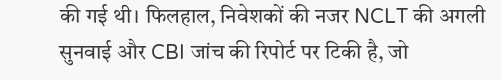की गई थी। फिलहाल, निवेशकों की नजर NCLT की अगली सुनवाई और CBI जांच की रिपोर्ट पर टिकी है, जो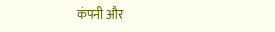कंपनी और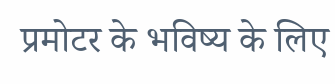प्रमोटर के भविष्य के लिए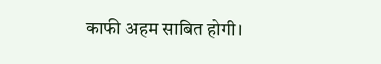काफी अहम साबित होगी।